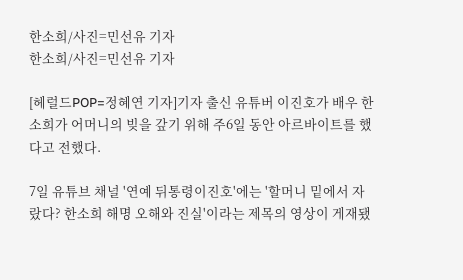한소희/사진=민선유 기자
한소희/사진=민선유 기자

[헤럴드POP=정혜연 기자]기자 출신 유튜버 이진호가 배우 한소희가 어머니의 빚을 갚기 위해 주6일 동안 아르바이트를 했다고 전했다.

7일 유튜브 채널 '연예 뒤통령이진호'에는 '할머니 밑에서 자랐다? 한소희 해명 오해와 진실'이라는 제목의 영상이 게재됐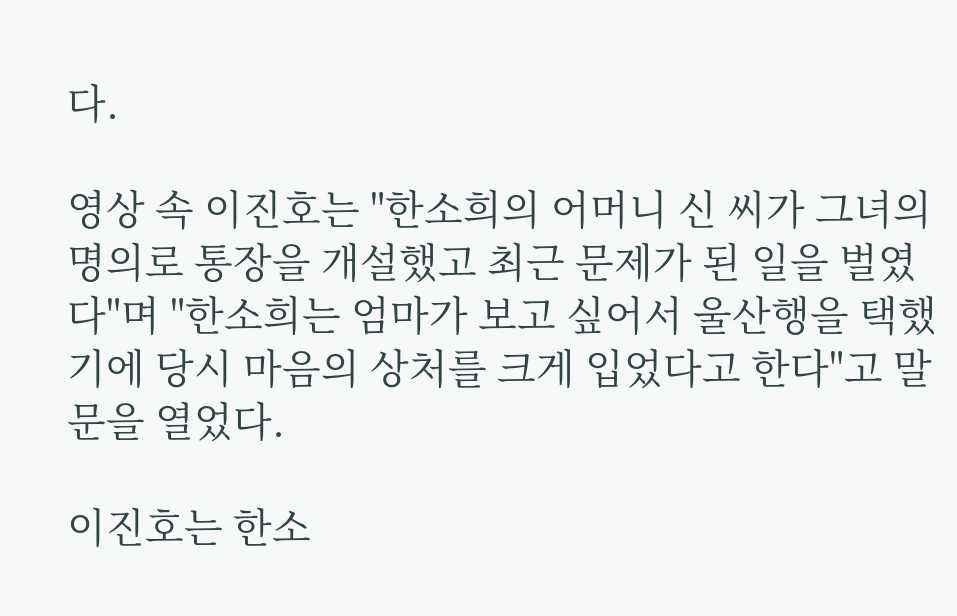다.

영상 속 이진호는 "한소희의 어머니 신 씨가 그녀의 명의로 통장을 개설했고 최근 문제가 된 일을 벌였다"며 "한소희는 엄마가 보고 싶어서 울산행을 택했기에 당시 마음의 상처를 크게 입었다고 한다"고 말문을 열었다.

이진호는 한소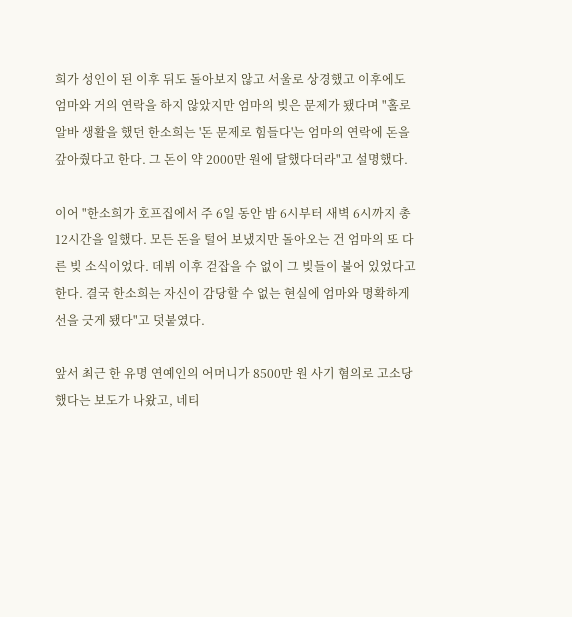희가 성인이 된 이후 뒤도 돌아보지 않고 서울로 상경했고 이후에도 엄마와 거의 연락을 하지 않았지만 엄마의 빚은 문제가 됐다며 "홀로 알바 생활을 했던 한소희는 '돈 문제로 힘들다'는 엄마의 연락에 돈을 갚아줬다고 한다. 그 돈이 약 2000만 원에 달했다더라"고 설명했다.

이어 "한소희가 호프집에서 주 6일 동안 밤 6시부터 새벽 6시까지 총 12시간을 일했다. 모든 돈을 털어 보냈지만 돌아오는 건 엄마의 또 다른 빚 소식이었다. 데뷔 이후 걷잡을 수 없이 그 빚들이 불어 있었다고 한다. 결국 한소희는 자신이 감당할 수 없는 현실에 엄마와 명확하게 선을 긋게 됐다"고 덧붙였다.

앞서 최근 한 유명 연예인의 어머니가 8500만 원 사기 혐의로 고소당했다는 보도가 나왔고, 네티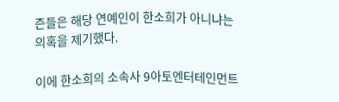즌들은 해당 연예인이 한소희가 아니냐는 의혹을 제기했다.

이에 한소희의 소속사 9아토엔터테인먼트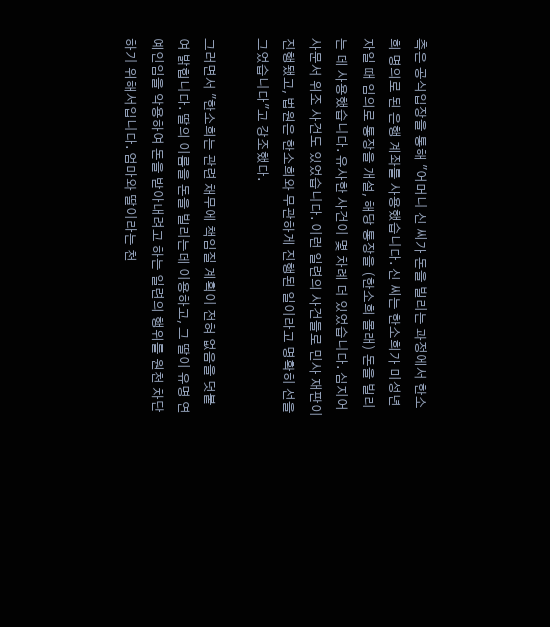측은 공식입장을 통해 "어머니 신 씨가 돈을 빌리는 과정에서 한소희 명의로 된 은행 계좌를 사용했습니다. 신 씨는 한소희가 미성년자일 때 임의로 통장을 개설, 해당 통장을 (한소희 몰래) 돈을 빌리는 데 사용했습니다. 유사한 사건이 몇 차례 더 있었습니다. 심지어 사문서 위조 사건도 있었습니다. 이런 일련의 사건들로 민사 재판이 진행됐고, 법원은 한소희와 무관하게 진행된 일이라고 명확히 선을 그었습니다"고 강조했다.

그러면서 "한소희는 관련 채무에 책임질 계획이 전혀 없음을 덧붙여 밝힙니다. 딸의 이름을 돈을 빌리는데 이용하고, 그 딸이 유명 연예인임을 악용하여 돈을 받아내려고 하는 일련의 행위를 원천 차단하기 위해서입니다. 엄마와 딸이라는 천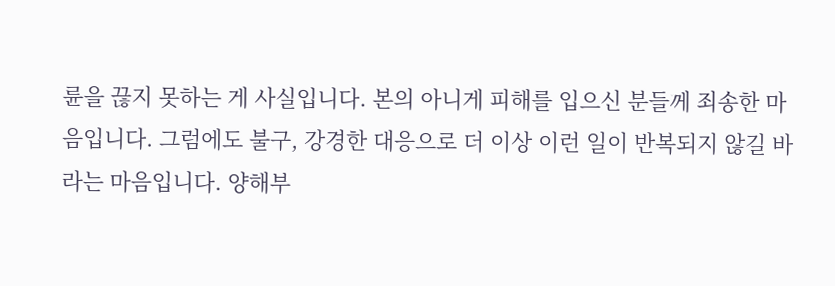륜을 끊지 못하는 게 사실입니다. 본의 아니게 피해를 입으신 분들께 죄송한 마음입니다. 그럼에도 불구, 강경한 대응으로 더 이상 이런 일이 반복되지 않길 바라는 마음입니다. 양해부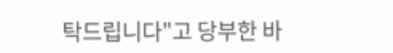탁드립니다"고 당부한 바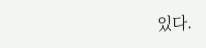있다.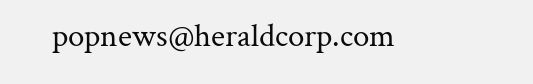popnews@heraldcorp.com